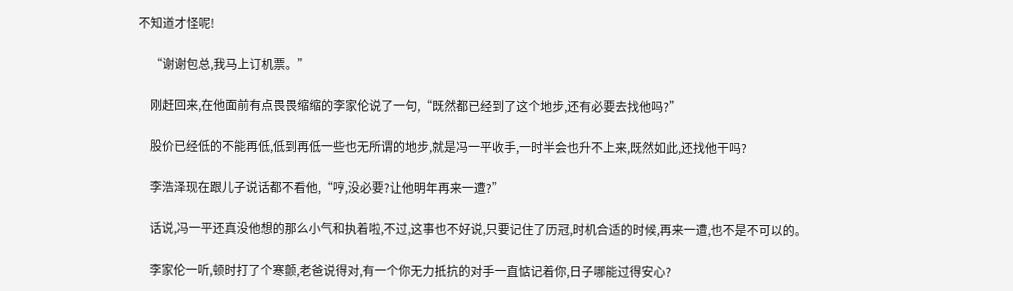不知道才怪呢!

    “谢谢包总,我马上订机票。”

    刚赶回来,在他面前有点畏畏缩缩的李家伦说了一句,“既然都已经到了这个地步,还有必要去找他吗?”

    股价已经低的不能再低,低到再低一些也无所谓的地步,就是冯一平收手,一时半会也升不上来,既然如此,还找他干吗?

    李浩泽现在跟儿子说话都不看他,“哼,没必要?让他明年再来一遭?”

    话说,冯一平还真没他想的那么小气和执着啦,不过,这事也不好说,只要记住了历冠,时机合适的时候,再来一遭,也不是不可以的。

    李家伦一听,顿时打了个寒颤,老爸说得对,有一个你无力抵抗的对手一直惦记着你,日子哪能过得安心?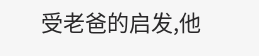受老爸的启发,他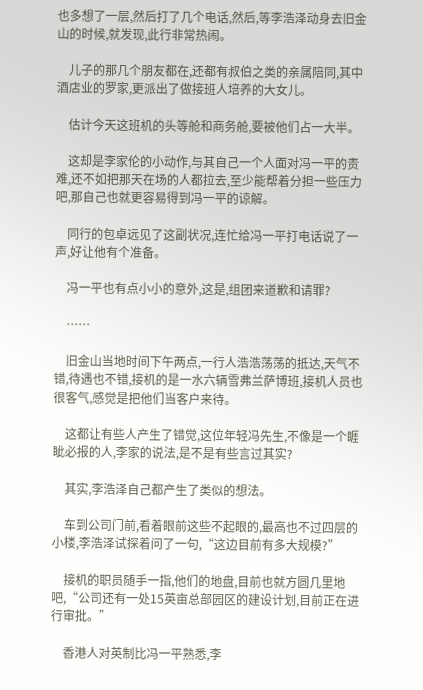也多想了一层,然后打了几个电话,然后,等李浩泽动身去旧金山的时候,就发现,此行非常热闹。

    儿子的那几个朋友都在,还都有叔伯之类的亲属陪同,其中酒店业的罗家,更派出了做接班人培养的大女儿。

    估计今天这班机的头等舱和商务舱,要被他们占一大半。

    这却是李家伦的小动作,与其自己一个人面对冯一平的责难,还不如把那天在场的人都拉去,至少能帮着分担一些压力吧,那自己也就更容易得到冯一平的谅解。

    同行的包卓远见了这副状况,连忙给冯一平打电话说了一声,好让他有个准备。

    冯一平也有点小小的意外,这是,组团来道歉和请罪?

    ……

    旧金山当地时间下午两点,一行人浩浩荡荡的抵达,天气不错,待遇也不错,接机的是一水六辆雪弗兰萨博班,接机人员也很客气,感觉是把他们当客户来待。

    这都让有些人产生了错觉,这位年轻冯先生,不像是一个睚眦必报的人,李家的说法,是不是有些言过其实?

    其实,李浩泽自己都产生了类似的想法。

    车到公司门前,看着眼前这些不起眼的,最高也不过四层的小楼,李浩泽试探着问了一句,“这边目前有多大规模?”

    接机的职员随手一指,他们的地盘,目前也就方圆几里地吧,“公司还有一处15英亩总部园区的建设计划,目前正在进行审批。”

    香港人对英制比冯一平熟悉,李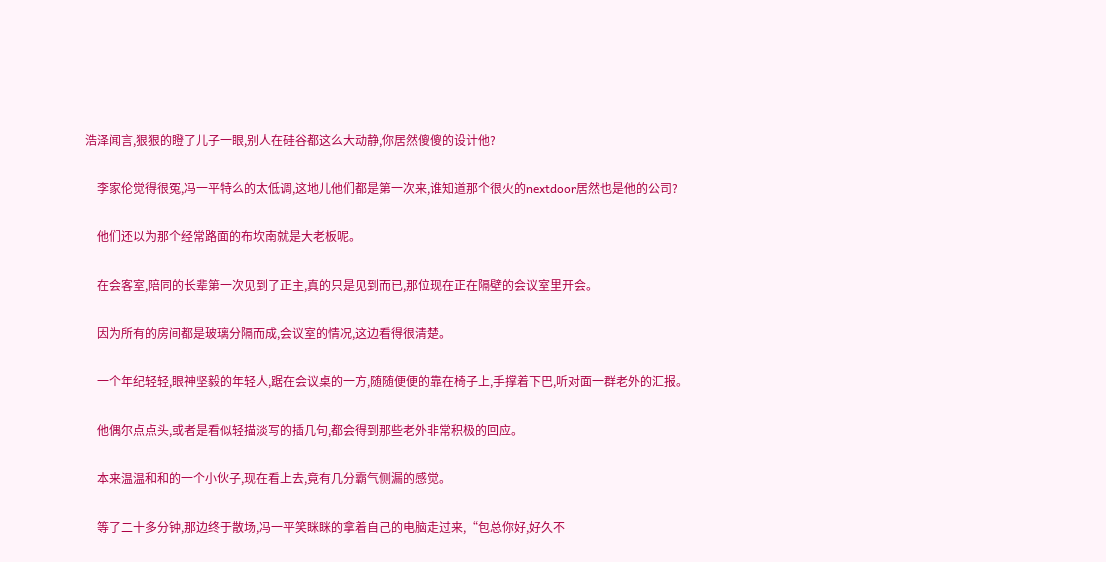浩泽闻言,狠狠的瞪了儿子一眼,别人在硅谷都这么大动静,你居然傻傻的设计他?

    李家伦觉得很冤,冯一平特么的太低调,这地儿他们都是第一次来,谁知道那个很火的nextdoor居然也是他的公司?

    他们还以为那个经常路面的布坎南就是大老板呢。

    在会客室,陪同的长辈第一次见到了正主,真的只是见到而已,那位现在正在隔壁的会议室里开会。

    因为所有的房间都是玻璃分隔而成,会议室的情况,这边看得很清楚。

    一个年纪轻轻,眼神坚毅的年轻人,踞在会议桌的一方,随随便便的靠在椅子上,手撑着下巴,听对面一群老外的汇报。

    他偶尔点点头,或者是看似轻描淡写的插几句,都会得到那些老外非常积极的回应。

    本来温温和和的一个小伙子,现在看上去,竟有几分霸气侧漏的感觉。

    等了二十多分钟,那边终于散场,冯一平笑眯眯的拿着自己的电脑走过来,“包总你好,好久不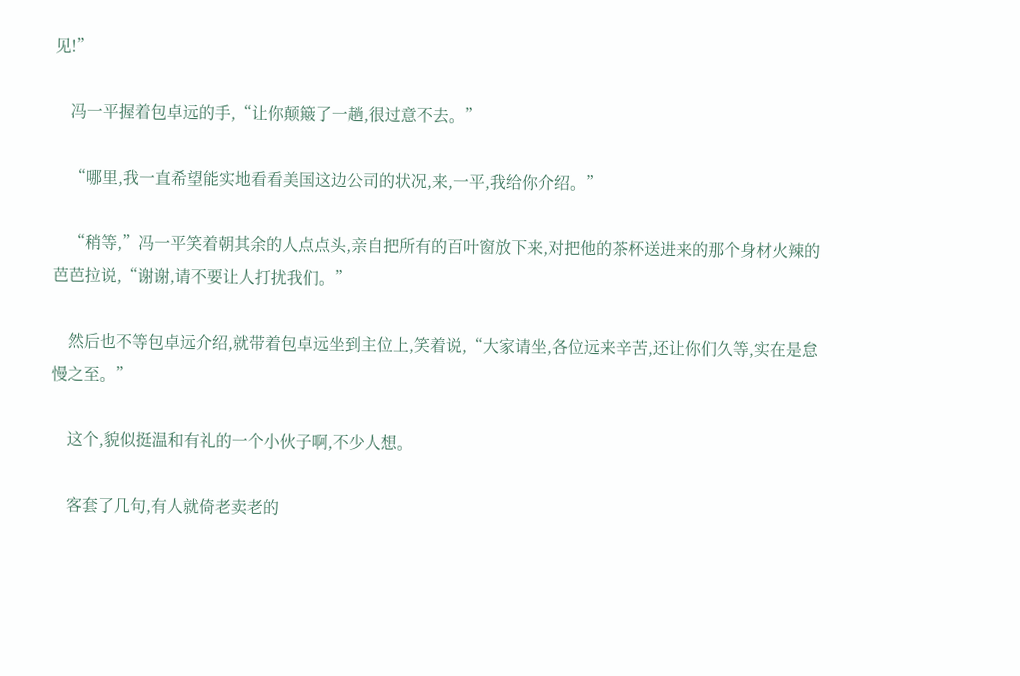见!”

    冯一平握着包卓远的手,“让你颠簸了一趟,很过意不去。”

    “哪里,我一直希望能实地看看美国这边公司的状况,来,一平,我给你介绍。”

    “稍等,”冯一平笑着朝其余的人点点头,亲自把所有的百叶窗放下来,对把他的茶杯送进来的那个身材火辣的芭芭拉说,“谢谢,请不要让人打扰我们。”

    然后也不等包卓远介绍,就带着包卓远坐到主位上,笑着说,“大家请坐,各位远来辛苦,还让你们久等,实在是怠慢之至。”

    这个,貌似挺温和有礼的一个小伙子啊,不少人想。

    客套了几句,有人就倚老卖老的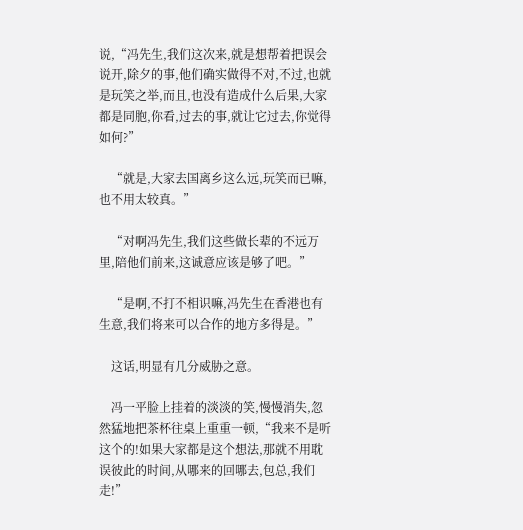说,“冯先生,我们这次来,就是想帮着把误会说开,除夕的事,他们确实做得不对,不过,也就是玩笑之举,而且,也没有造成什么后果,大家都是同胞,你看,过去的事,就让它过去,你觉得如何?”

    “就是,大家去国离乡这么远,玩笑而已嘛,也不用太较真。”

    “对啊冯先生,我们这些做长辈的不远万里,陪他们前来,这诚意应该是够了吧。”

    “是啊,不打不相识嘛,冯先生在香港也有生意,我们将来可以合作的地方多得是。”

    这话,明显有几分威胁之意。

    冯一平脸上挂着的淡淡的笑,慢慢消失,忽然猛地把茶杯往桌上重重一顿,“我来不是听这个的!如果大家都是这个想法,那就不用耽误彼此的时间,从哪来的回哪去,包总,我们走!”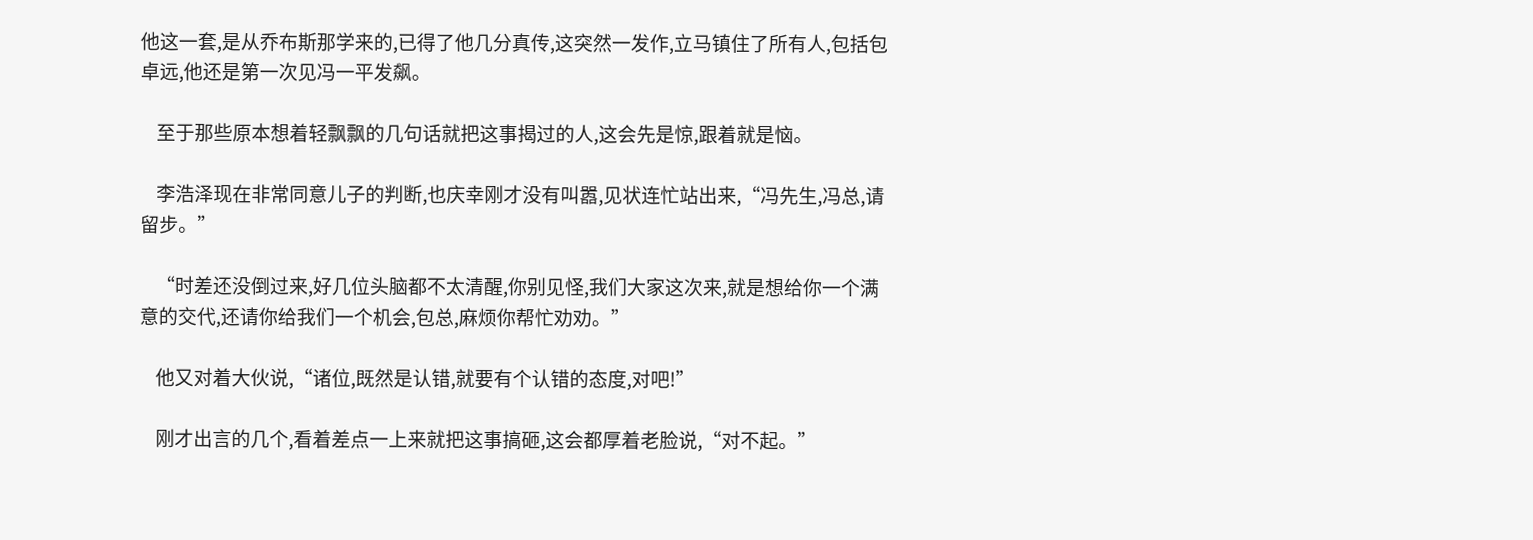他这一套,是从乔布斯那学来的,已得了他几分真传,这突然一发作,立马镇住了所有人,包括包卓远,他还是第一次见冯一平发飙。

    至于那些原本想着轻飘飘的几句话就把这事揭过的人,这会先是惊,跟着就是恼。

    李浩泽现在非常同意儿子的判断,也庆幸刚才没有叫嚣,见状连忙站出来,“冯先生,冯总,请留步。”

    “时差还没倒过来,好几位头脑都不太清醒,你别见怪,我们大家这次来,就是想给你一个满意的交代,还请你给我们一个机会,包总,麻烦你帮忙劝劝。”

    他又对着大伙说,“诸位,既然是认错,就要有个认错的态度,对吧!”

    刚才出言的几个,看着差点一上来就把这事搞砸,这会都厚着老脸说,“对不起。”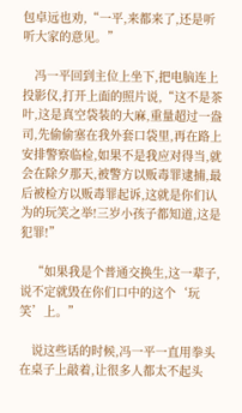包卓远也劝,“一平,来都来了,还是听听大家的意见。”

    冯一平回到主位上坐下,把电脑连上投影仪,打开上面的照片说,“这不是茶叶,这是真空袋装的大麻,重量超过一盎司,先偷偷塞在我外套口袋里,再在路上安排警察临检,如果不是我应对得当,就会在除夕那天,被警方以贩毒罪逮捕,最后被检方以贩毒罪起诉,这就是你们认为的玩笑之举!三岁小孩子都知道,这是犯罪!”

    “如果我是个普通交换生,这一辈子,说不定就毁在你们口中的这个‘玩笑’上。”

    说这些话的时候,冯一平一直用拳头在桌子上敲着,让很多人都太不起头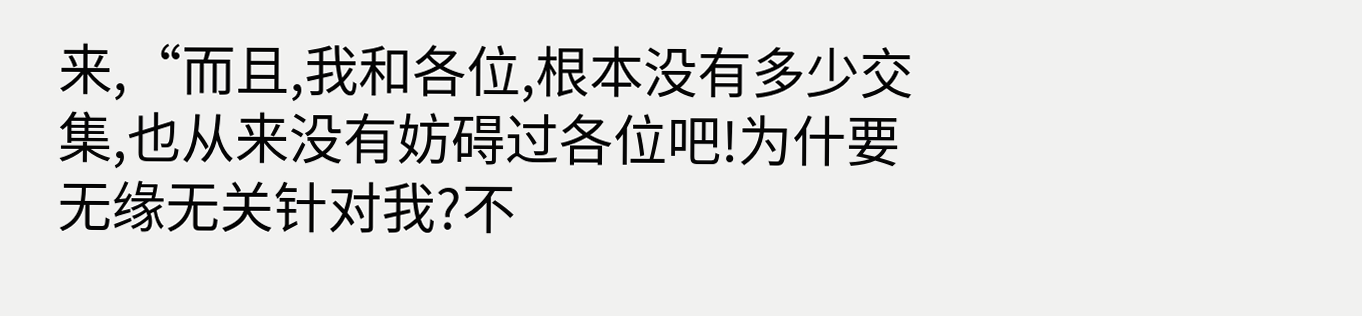来,“而且,我和各位,根本没有多少交集,也从来没有妨碍过各位吧!为什要无缘无关针对我?不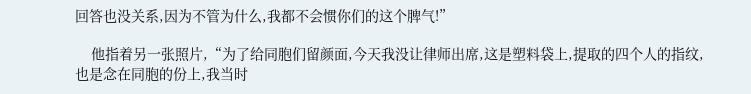回答也没关系,因为不管为什么,我都不会惯你们的这个脾气!”

    他指着另一张照片,“为了给同胞们留颜面,今天我没让律师出席,这是塑料袋上,提取的四个人的指纹,也是念在同胞的份上,我当时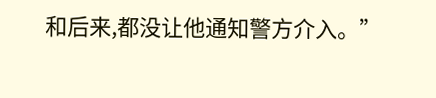和后来,都没让他通知警方介入。”